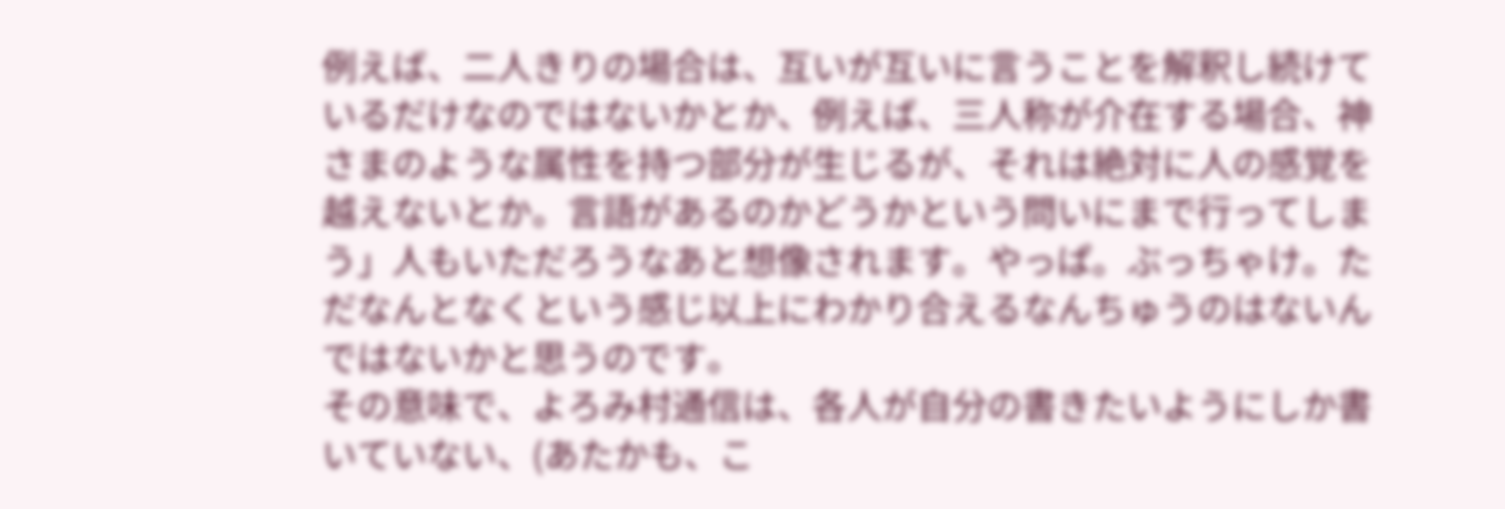例えば、二人きりの場合は、互いが互いに言うことを解釈し続けているだけなのではないかとか、例えば、三人称が介在する場合、神さまのような属性を持つ部分が生じるが、それは絶対に人の感覚を越えないとか。言語があるのかどうかという問いにまで行ってしまう」人もいただろうなあと想像されます。やっぱ。ぶっちゃけ。ただなんとなくという感じ以上にわかり合えるなんちゅうのはないんではないかと思うのです。
その意味で、よろみ村通信は、各人が自分の書きたいようにしか書いていない、(あたかも、こ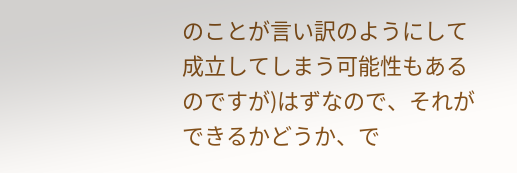のことが言い訳のようにして成立してしまう可能性もあるのですが)はずなので、それができるかどうか、で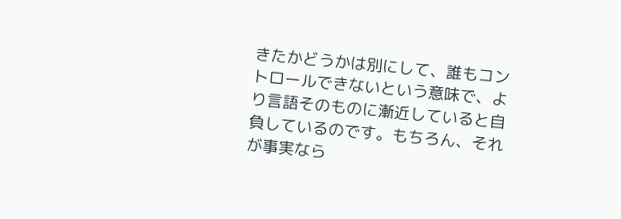きたかどうかは別にして、誰もコントロールできないという意味で、より言語そのものに漸近していると自負しているのです。もちろん、それが事実なら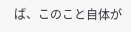ば、このこと自体が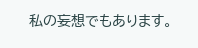私の妄想でもあります。